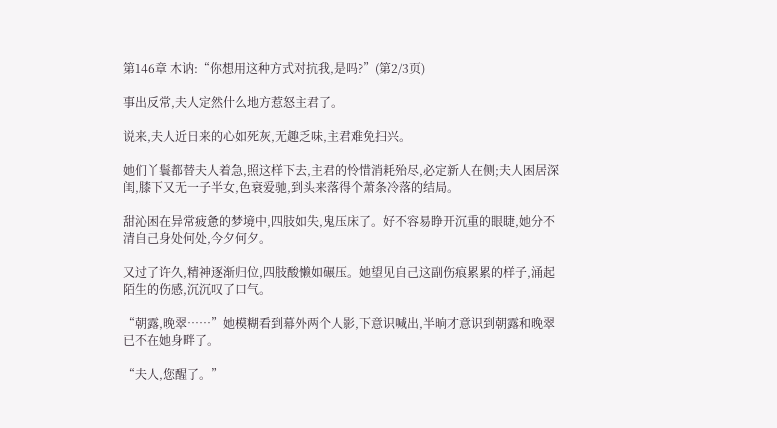第146章 木讷:“你想用这种方式对抗我,是吗?”(第2/3页)

事出反常,夫人定然什么地方惹怒主君了。

说来,夫人近日来的心如死灰,无趣乏味,主君难免扫兴。

她们丫鬟都替夫人着急,照这样下去,主君的怜惜消耗殆尽,必定新人在侧;夫人困居深闺,膝下又无一子半女,色衰爱驰,到头来落得个萧条冷落的结局。

甜沁困在异常疲惫的梦境中,四肢如失,鬼压床了。好不容易睁开沉重的眼睫,她分不清自己身处何处,今夕何夕。

又过了许久,精神逐渐归位,四肢酸懒如碾压。她望见自己这副伤痕累累的样子,涌起陌生的伤感,沉沉叹了口气。

“朝露,晚翠……”她模糊看到幕外两个人影,下意识喊出,半晌才意识到朝露和晚翠已不在她身畔了。

“夫人,您醒了。”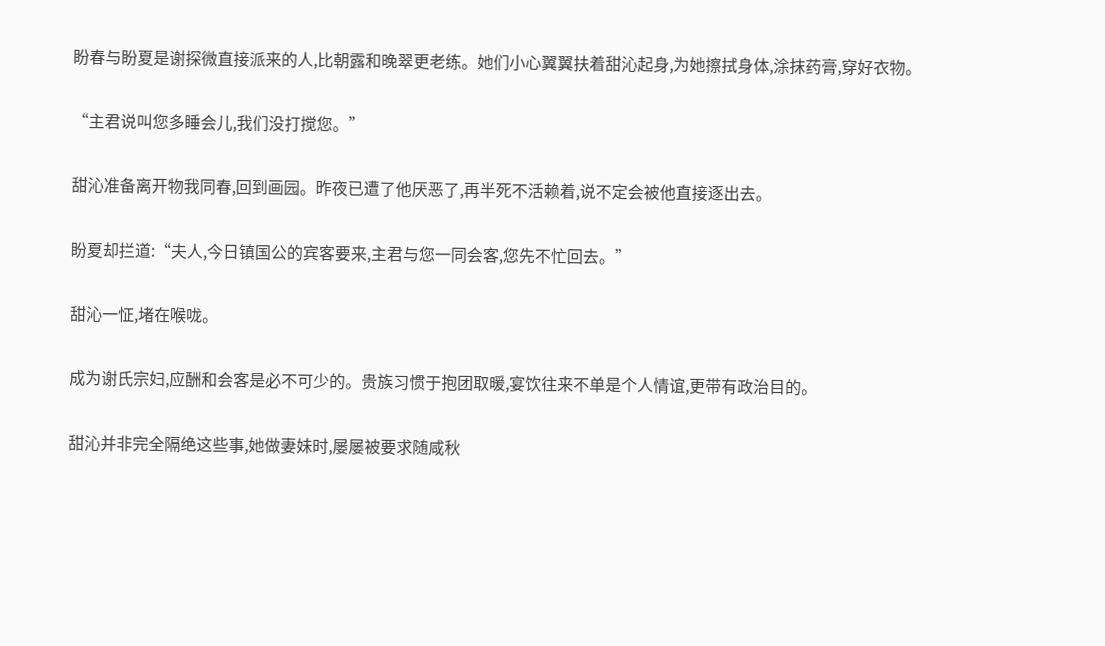盼春与盼夏是谢探微直接派来的人,比朝露和晚翠更老练。她们小心翼翼扶着甜沁起身,为她擦拭身体,涂抹药膏,穿好衣物。

“主君说叫您多睡会儿,我们没打搅您。”

甜沁准备离开物我同春,回到画园。昨夜已遭了他厌恶了,再半死不活赖着,说不定会被他直接逐出去。

盼夏却拦道:“夫人,今日镇国公的宾客要来,主君与您一同会客,您先不忙回去。”

甜沁一怔,堵在喉咙。

成为谢氏宗妇,应酬和会客是必不可少的。贵族习惯于抱团取暖,宴饮往来不单是个人情谊,更带有政治目的。

甜沁并非完全隔绝这些事,她做妻妹时,屡屡被要求随咸秋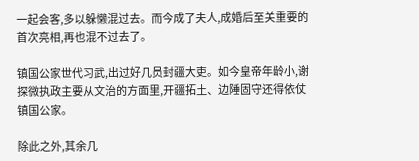一起会客,多以躲懒混过去。而今成了夫人,成婚后至关重要的首次亮相,再也混不过去了。

镇国公家世代习武,出过好几员封疆大吏。如今皇帝年龄小,谢探微执政主要从文治的方面里,开疆拓土、边陲固守还得依仗镇国公家。

除此之外,其余几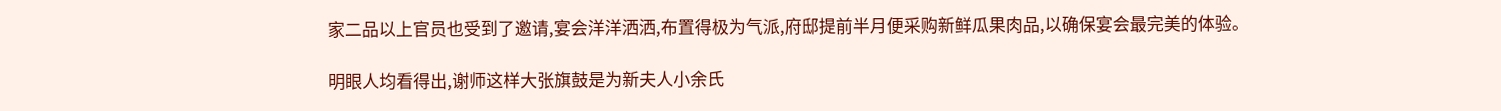家二品以上官员也受到了邀请,宴会洋洋洒洒,布置得极为气派,府邸提前半月便采购新鲜瓜果肉品,以确保宴会最完美的体验。

明眼人均看得出,谢师这样大张旗鼓是为新夫人小余氏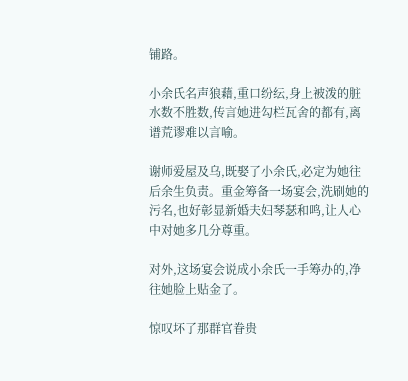铺路。

小余氏名声狼藉,重口纷纭,身上被泼的脏水数不胜数,传言她进勾栏瓦舍的都有,离谱荒谬难以言喻。

谢师爱屋及乌,既娶了小余氏,必定为她往后余生负责。重金筹备一场宴会,洗刷她的污名,也好彰显新婚夫妇琴瑟和鸣,让人心中对她多几分尊重。

对外,这场宴会说成小余氏一手筹办的,净往她脸上贴金了。

惊叹坏了那群官眷贵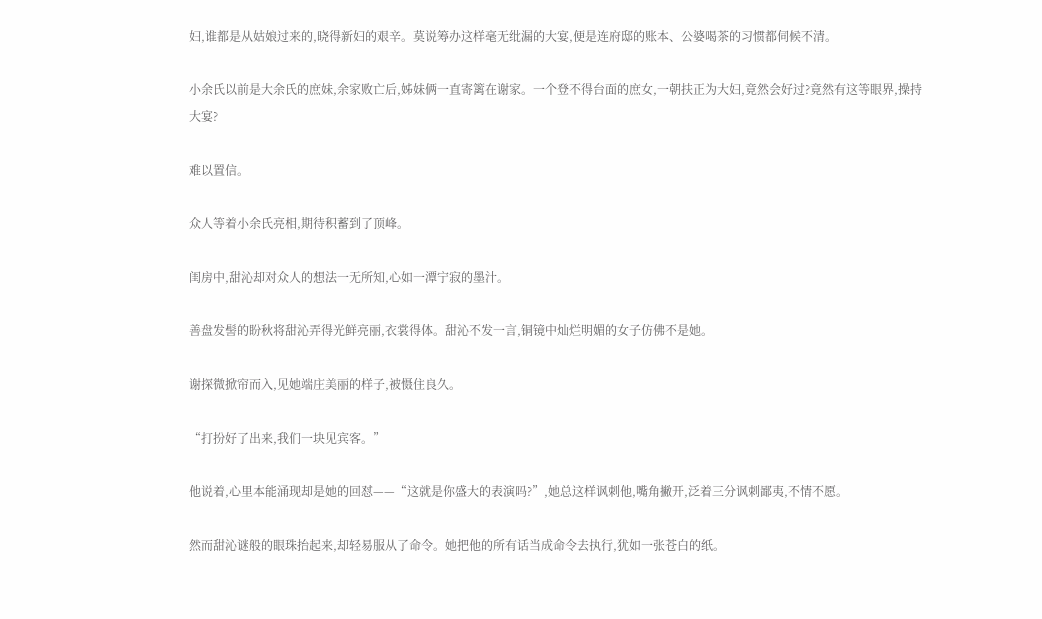妇,谁都是从姑娘过来的,晓得新妇的艰辛。莫说筹办这样毫无纰漏的大宴,便是连府邸的账本、公婆喝茶的习惯都伺候不清。

小余氏以前是大余氏的庶妹,余家败亡后,姊妹俩一直寄篱在谢家。一个登不得台面的庶女,一朝扶正为大妇,竟然会好过?竟然有这等眼界,操持大宴?

难以置信。

众人等着小余氏亮相,期待积蓄到了顶峰。

闺房中,甜沁却对众人的想法一无所知,心如一潭宁寂的墨汁。

善盘发髻的盼秋将甜沁弄得光鲜亮丽,衣裳得体。甜沁不发一言,铜镜中灿烂明媚的女子仿佛不是她。

谢探微掀帘而入,见她端庄美丽的样子,被慑住良久。

“打扮好了出来,我们一块见宾客。”

他说着,心里本能涌现却是她的回怼——“这就是你盛大的表演吗?”,她总这样讽刺他,嘴角撇开,泛着三分讽刺鄙夷,不情不愿。

然而甜沁谜般的眼珠抬起来,却轻易服从了命令。她把他的所有话当成命令去执行,犹如一张苍白的纸。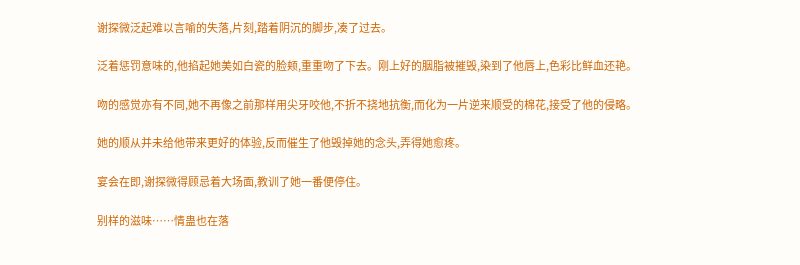谢探微泛起难以言喻的失落,片刻,踏着阴沉的脚步,凑了过去。

泛着惩罚意味的,他掐起她美如白瓷的脸颊,重重吻了下去。刚上好的胭脂被摧毁,染到了他唇上,色彩比鲜血还艳。

吻的感觉亦有不同,她不再像之前那样用尖牙咬他,不折不挠地抗衡,而化为一片逆来顺受的棉花,接受了他的侵略。

她的顺从并未给他带来更好的体验,反而催生了他毁掉她的念头,弄得她愈疼。

宴会在即,谢探微得顾忌着大场面,教训了她一番便停住。

别样的滋味……情蛊也在落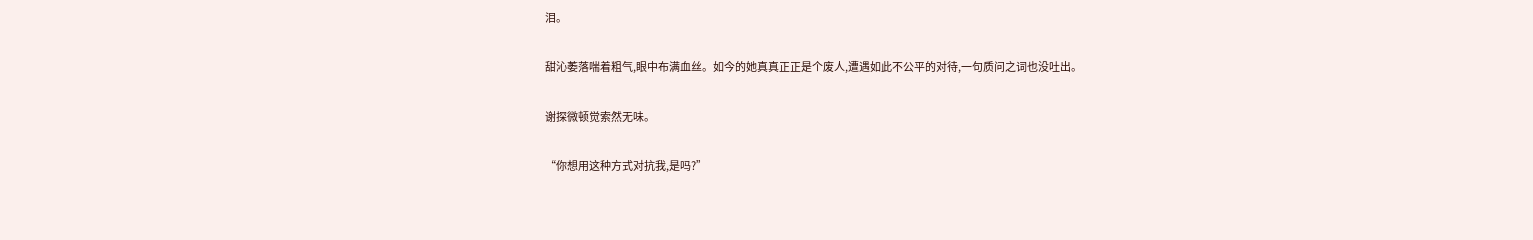泪。

甜沁萎落喘着粗气,眼中布满血丝。如今的她真真正正是个废人,遭遇如此不公平的对待,一句质问之词也没吐出。

谢探微顿觉索然无味。

“你想用这种方式对抗我,是吗?”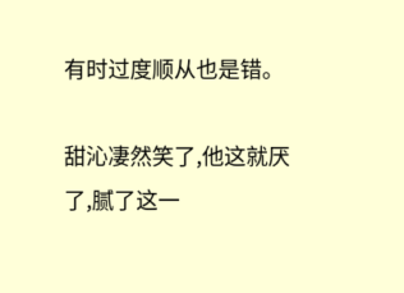有时过度顺从也是错。

甜沁凄然笑了,他这就厌了,腻了这一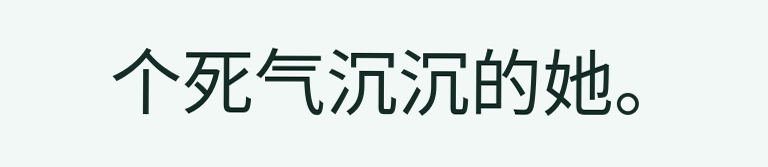个死气沉沉的她。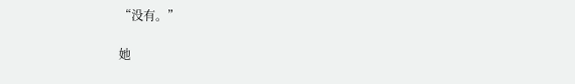“没有。”

她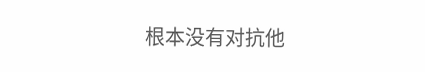根本没有对抗他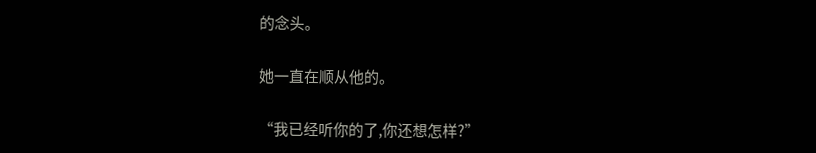的念头。

她一直在顺从他的。

“我已经听你的了,你还想怎样?”